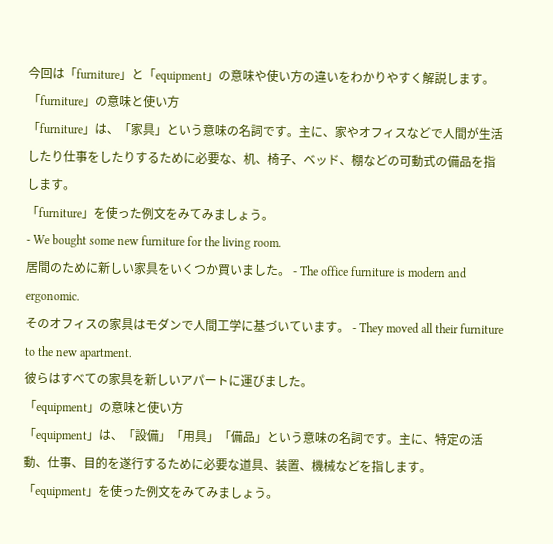今回は「furniture」と「equipment」の意味や使い方の違いをわかりやすく解説します。
「furniture」の意味と使い方
「furniture」は、「家具」という意味の名詞です。主に、家やオフィスなどで人間が生活したり仕事をしたりするために必要な、机、椅子、ベッド、棚などの可動式の備品を指します。
「furniture」を使った例文をみてみましょう。
- We bought some new furniture for the living room.
居間のために新しい家具をいくつか買いました。 - The office furniture is modern and ergonomic.
そのオフィスの家具はモダンで人間工学に基づいています。 - They moved all their furniture to the new apartment.
彼らはすべての家具を新しいアパートに運びました。
「equipment」の意味と使い方
「equipment」は、「設備」「用具」「備品」という意味の名詞です。主に、特定の活動、仕事、目的を遂行するために必要な道具、装置、機械などを指します。
「equipment」を使った例文をみてみましょう。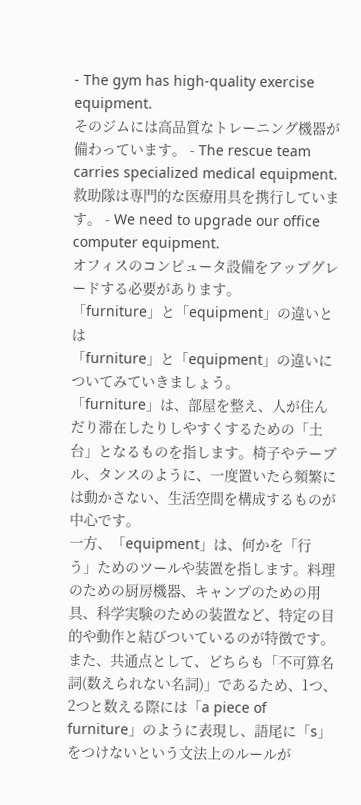- The gym has high-quality exercise equipment.
そのジムには高品質なトレーニング機器が備わっています。 - The rescue team carries specialized medical equipment.
救助隊は専門的な医療用具を携行しています。 - We need to upgrade our office computer equipment.
オフィスのコンピュータ設備をアップグレードする必要があります。
「furniture」と「equipment」の違いとは
「furniture」と「equipment」の違いについてみていきましょう。
「furniture」は、部屋を整え、人が住んだり滞在したりしやすくするための「土台」となるものを指します。椅子やテーブル、タンスのように、一度置いたら頻繁には動かさない、生活空間を構成するものが中心です。
一方、「equipment」は、何かを「行う」ためのツールや装置を指します。料理のための厨房機器、キャンプのための用具、科学実験のための装置など、特定の目的や動作と結びついているのが特徴です。
また、共通点として、どちらも「不可算名詞(数えられない名詞)」であるため、1つ、2つと数える際には「a piece of furniture」のように表現し、語尾に「s」をつけないという文法上のルールが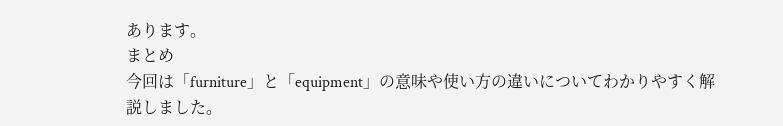あります。
まとめ
今回は「furniture」と「equipment」の意味や使い方の違いについてわかりやすく解説しました。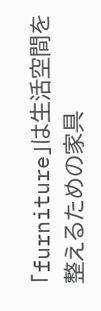「furniture」は生活空間を整えるための家具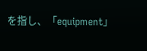を指し、「equipment」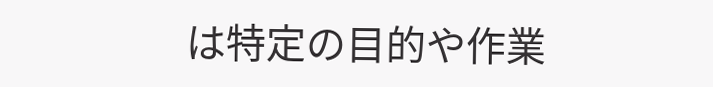は特定の目的や作業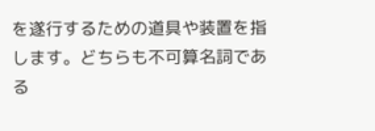を遂行するための道具や装置を指します。どちらも不可算名詞である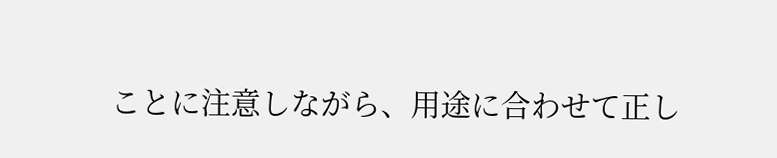ことに注意しながら、用途に合わせて正し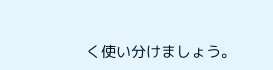く使い分けましょう。